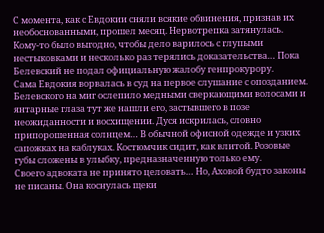С момента, как с Евдокии сняли всякие обвинения, признав их необоснованными, прошел месяц. Нервотрепка затянулась. Кому-то было выгодно, чтобы дело варилось с глупыми нестыковками и несколько раз терялись доказательства… Пока Белевский не подал официальную жалобу генпрокурору.
Сама Евдокия ворвалась в суд на первое слушание с опозданием. Белевского на миг ослепило медными сверкающими волосами и янтарные глаза тут же нашли его, застывшего в позе неожиданности и восхищении. Дуся искрилась, словно припорошенная солнцем… В обычной офисной одежде и узких сапожках на каблуках. Костюмчик сидит, как влитой. Розовые губы сложены в улыбку, предназначенную только ему.
Своего адвоката не принято целовать… Но, Аховой будто законы не писаны. Она коснулась щеки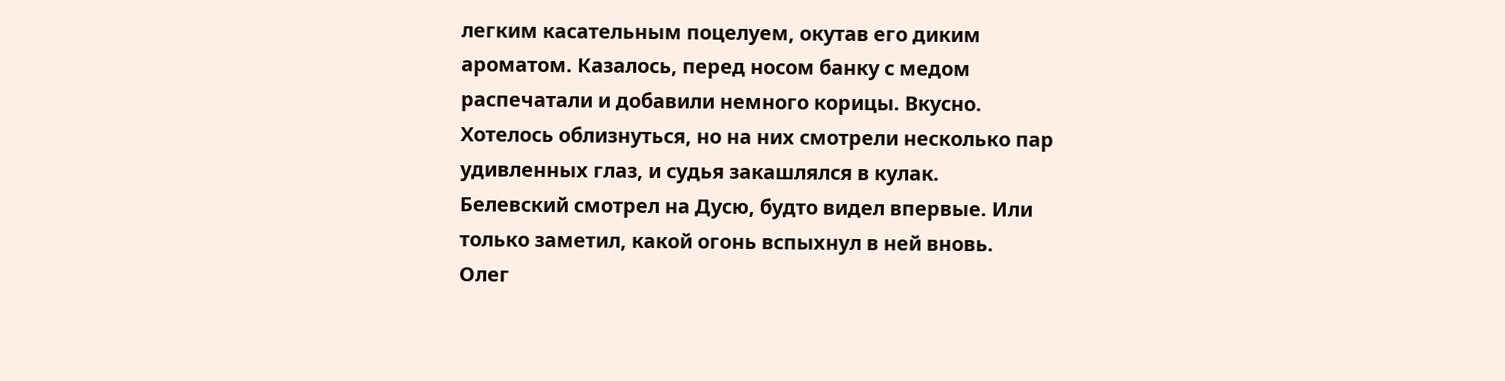легким касательным поцелуем, окутав его диким ароматом. Казалось, перед носом банку с медом распечатали и добавили немного корицы. Вкусно. Хотелось облизнуться, но на них смотрели несколько пар удивленных глаз, и судья закашлялся в кулак.
Белевский смотрел на Дусю, будто видел впервые. Или только заметил, какой огонь вспыхнул в ней вновь.
Олег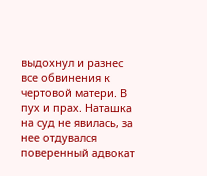выдохнул и разнес все обвинения к чертовой матери. В пух и прах. Наташка на суд не явилась, за нее отдувался поверенный адвокат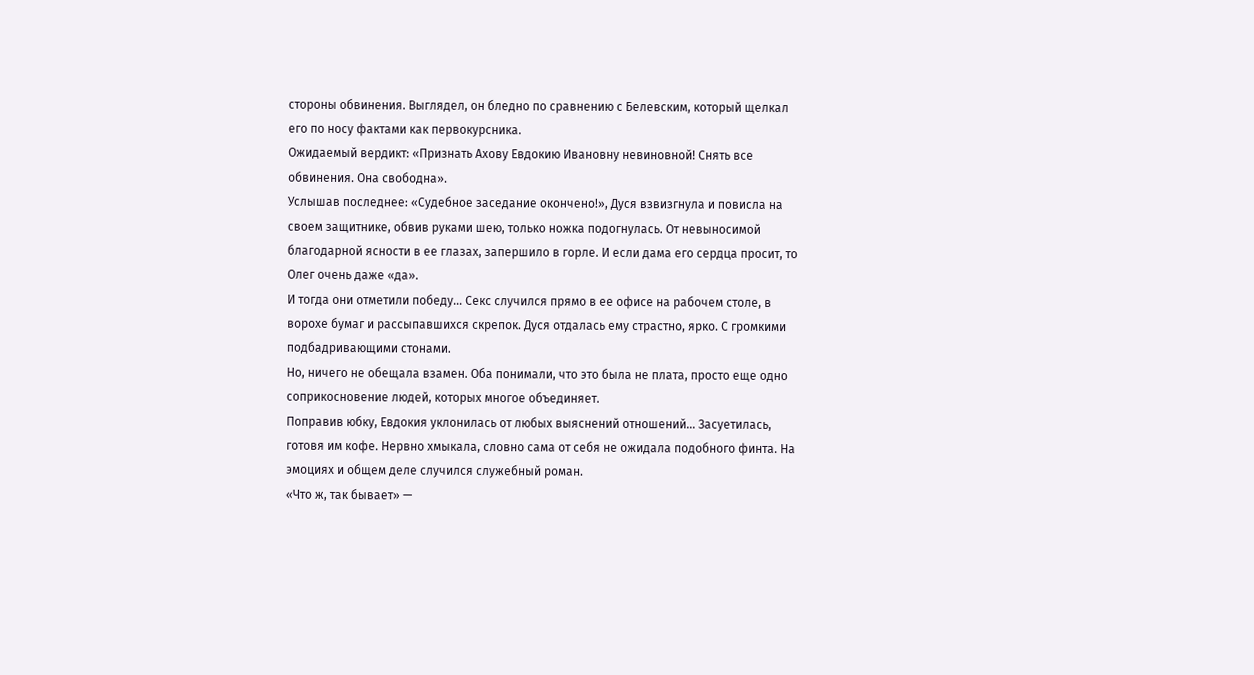стороны обвинения. Выглядел, он бледно по сравнению с Белевским, который щелкал его по носу фактами как первокурсника.
Ожидаемый вердикт: «Признать Ахову Евдокию Ивановну невиновной! Снять все обвинения. Она свободна».
Услышав последнее: «Судебное заседание окончено!», Дуся взвизгнула и повисла на своем защитнике, обвив руками шею, только ножка подогнулась. От невыносимой благодарной ясности в ее глазах, запершило в горле. И если дама его сердца просит, то Олег очень даже «да».
И тогда они отметили победу… Секс случился прямо в ее офисе на рабочем столе, в ворохе бумаг и рассыпавшихся скрепок. Дуся отдалась ему страстно, ярко. С громкими подбадривающими стонами.
Но, ничего не обещала взамен. Оба понимали, что это была не плата, просто еще одно соприкосновение людей, которых многое объединяет.
Поправив юбку, Евдокия уклонилась от любых выяснений отношений… Засуетилась, готовя им кофе. Нервно хмыкала, словно сама от себя не ожидала подобного финта. На эмоциях и общем деле случился служебный роман.
«Что ж, так бывает» —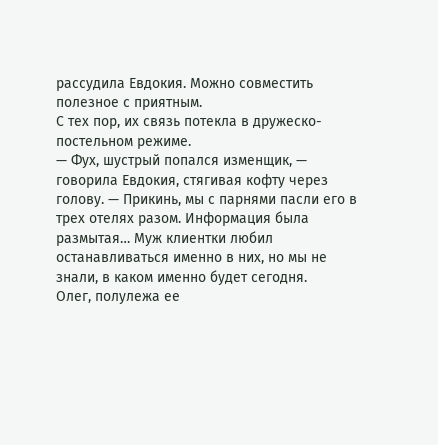рассудила Евдокия. Можно совместить полезное с приятным.
С тех пор, их связь потекла в дружеско-постельном режиме.
— Фух, шустрый попался изменщик, — говорила Евдокия, стягивая кофту через голову. — Прикинь, мы с парнями пасли его в трех отелях разом. Информация была размытая… Муж клиентки любил останавливаться именно в них, но мы не знали, в каком именно будет сегодня.
Олег, полулежа ее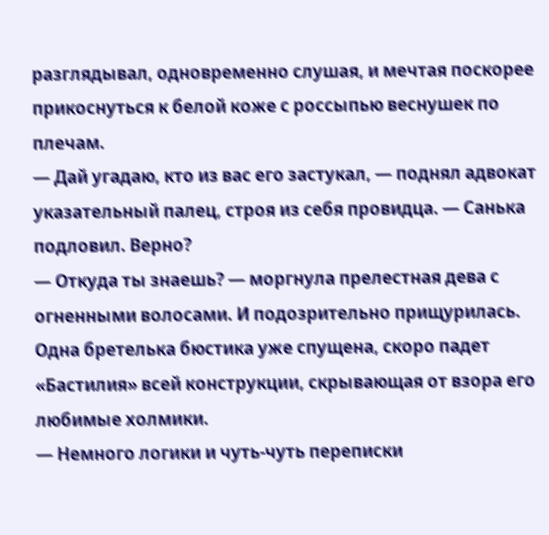разглядывал, одновременно слушая, и мечтая поскорее прикоснуться к белой коже с россыпью веснушек по плечам.
— Дай угадаю, кто из вас его застукал, — поднял адвокат указательный палец, строя из себя провидца. — Санька подловил. Верно?
— Откуда ты знаешь? — моргнула прелестная дева с огненными волосами. И подозрительно прищурилась.
Одна бретелька бюстика уже спущена, скоро падет «Бастилия» всей конструкции, скрывающая от взора его любимые холмики.
— Немного логики и чуть-чуть переписки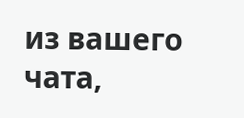из вашего чата,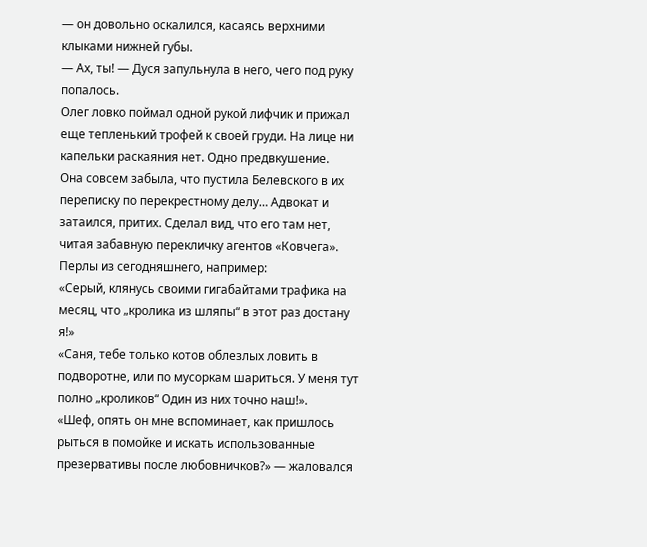— он довольно оскалился, касаясь верхними клыками нижней губы.
— Ах, ты! — Дуся запульнула в него, чего под руку попалось.
Олег ловко поймал одной рукой лифчик и прижал еще тепленький трофей к своей груди. На лице ни капельки раскаяния нет. Одно предвкушение.
Она совсем забыла, что пустила Белевского в их переписку по перекрестному делу… Адвокат и затаился, притих. Сделал вид, что его там нет, читая забавную перекличку агентов «Ковчега».
Перлы из сегодняшнего, например:
«Серый, клянусь своими гигабайтами трафика на месяц, что „кролика из шляпы“ в этот раз достану я!»
«Саня, тебе только котов облезлых ловить в подворотне, или по мусоркам шариться. У меня тут полно „кроликов“ Один из них точно наш!».
«Шеф, опять он мне вспоминает, как пришлось рыться в помойке и искать использованные презервативы после любовничков?» — жаловался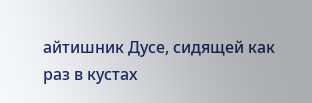айтишник Дусе, сидящей как раз в кустах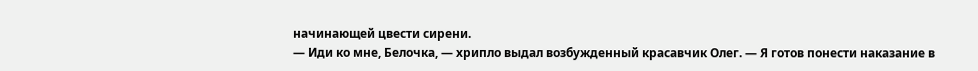начинающей цвести сирени.
— Иди ко мне, Белочка, — хрипло выдал возбужденный красавчик Олег. — Я готов понести наказание в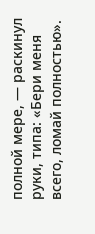полной мере, — раскинул руки, типа: «Бери меня всего, ломай полностью».